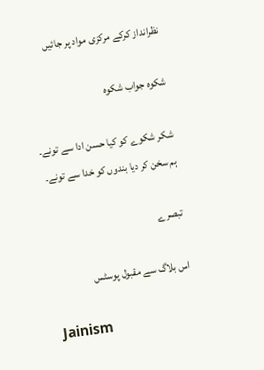نظرانداز کرکے مرکزی مواد پر جائیں

شکوہ جواب شکوہ

شکر شکوے کو کیا حسن ادا سے تونے۔
ہم سخن کر دیا بندوں کو خدا سے تونے۔

تبصرے

اس بلاگ سے مقبول پوسٹس

Jainism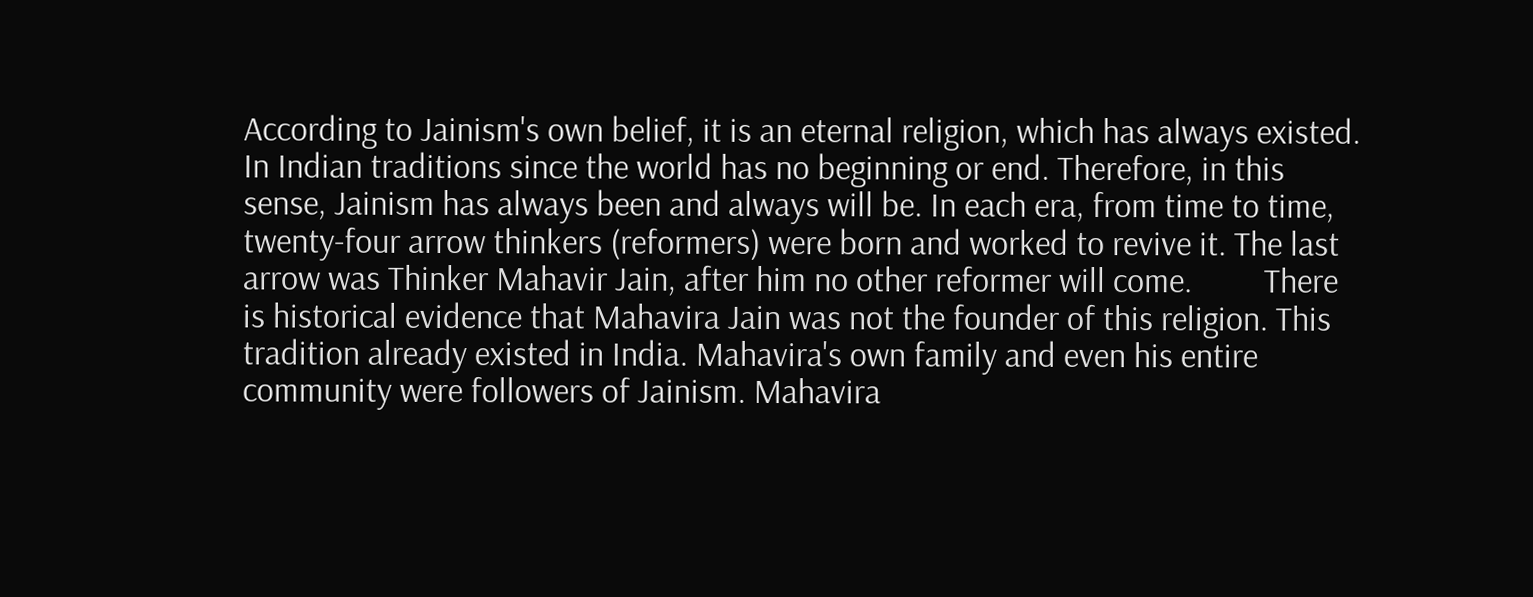According to Jainism's own belief, it is an eternal religion, which has always existed. In Indian traditions since the world has no beginning or end. Therefore, in this sense, Jainism has always been and always will be. In each era, from time to time, twenty-four arrow thinkers (reformers) were born and worked to revive it. The last arrow was Thinker Mahavir Jain, after him no other reformer will come.         There is historical evidence that Mahavira Jain was not the founder of this religion. This tradition already existed in India. Mahavira's own family and even his entire community were followers of Jainism. Mahavira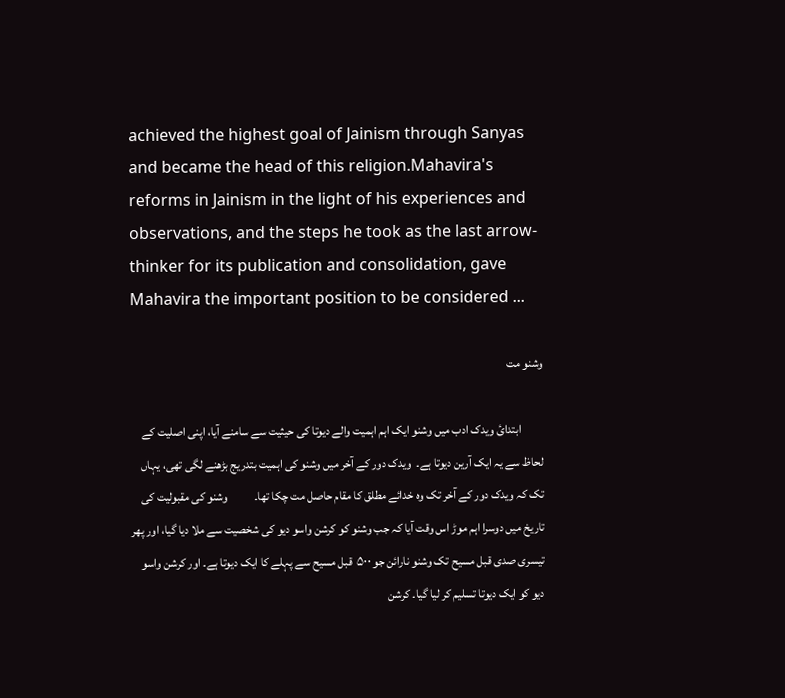achieved the highest goal of Jainism through Sanyas and became the head of this religion.Mahavira's reforms in Jainism in the light of his experiences and observations, and the steps he took as the last arrow-thinker for its publication and consolidation, gave Mahavira the important position to be considered ...

وشنو مت

         ابتدائ ویدک ادب میں وشنو ایک اہم اہمیت والے دیوتا کی حیثیت سے سامنے آیا، اپنی اصلیت کے لحاظ سے یہ ایک آرین دیوتا ہے۔  ویدک دور کے آخر میں وشنو کی اہمیت بتدریج بڑھنے لگی تھی، یہاں تک کہ ویدک دور کے آخر تک وہ خدائے مطلق کا مقام حاصل مت چکا تھا۔           وشنو کی مقبولیت کی تاریخ میں دوسرا اہم موڑ اس وقت آیا کہ جب وشنو کو کرشن واسو دیو کی شخصیت سے ملا دیا گیا، اور پھر تیسری صدی قبل مسیح تک وشنو نارائن جو ۵۰۰  قبل مسیح سے پہلے کا ایک دیوتا ہے۔ اور کرشن واسو دیو کو ایک دیوتا تسلیم کر لیا گیا۔ کرشن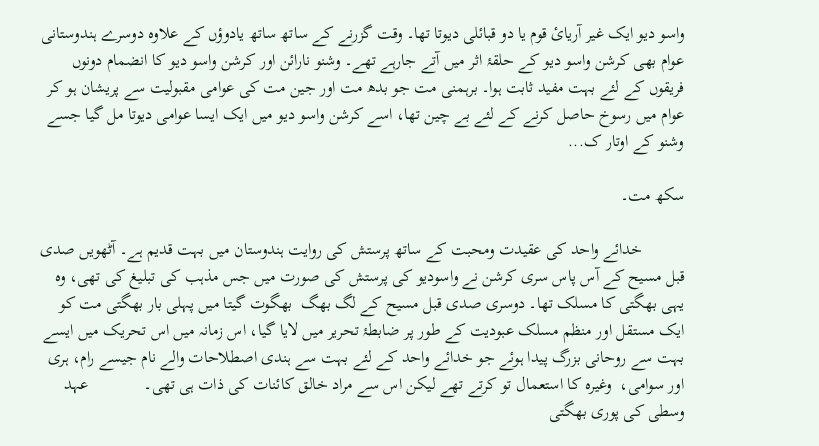واسو دیو ایک غیر آریائ قوم یا دو قبائلی دیوتا تھا۔ وقت گزرنے کے ساتھ ساتھ یادوؤں کے علاوہ دوسرے ہندوستانی عوام بھی کرشن واسو دیو کے حلقۂ اثر میں آتے جارہے تھے۔ وشنو نارائن اور کرشن واسو دیو کا انضمام دونوں فریقوں کے لئے بہت مفید ثابت ہوا۔ برہمنی مت جو بدھ مت اور جین مت کی عوامی مقبولیت سے پریشان ہو کر عوام میں رسوخ حاصل کرنے کے لئے بے چین تھا، اسے کرشن واسو دیو میں ایک ایسا عوامی دیوتا مل گیا جسے وشنو کے اوتار ک...

سکھ مت۔

          خدائے واحد کی عقیدت ومحبت کے ساتھ پرستش کی روایت ہندوستان میں بہت قدیم ہے۔ آٹھویں صدی قبل مسیح کے آس پاس سری کرشن نے واسودیو کی پرستش کی صورت میں جس مذہب کی تبلیغ کی تھی، وہ یہی بھگتی کا مسلک تھا۔ دوسری صدی قبل مسیح کے لگ بھگ  بھگوت گیتا میں پہلی بار بھگتی مت کو ایک مستقل اور منظم مسلک عبودیت کے طور پر ضابطۂ تحریر میں لایا گیا، اس زمانہ میں اس تحریک میں ایسے بہت سے روحانی بزرگ پیدا ہوئے جو خدائے واحد کے لئے بہت سے ہندی اصطلاحات والے نام جیسے رام، ہری اور سوامی،  وغیرہ کا استعمال تو کرتے تھے لیکن اس سے مراد خالق کائنات کی ذات ہی تھی۔             عہد وسطی کی پوری بھگتی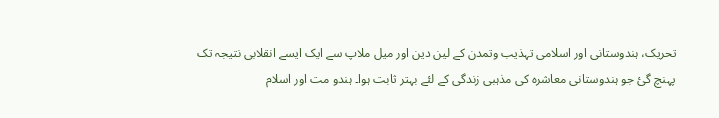تحریک، ہندوستانی اور اسلامی تہذیب وتمدن کے لین دین اور میل ملاپ سے ایک ایسے انقلابی نتیجہ تک پہنچ گئ جو ہندوستانی معاشرہ کی مذہبی زندگی کے لئے بہتر ثابت ہوا۔ ہندو مت اور اسلام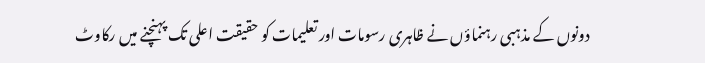دونوں کے مذہبی رہنماؤں نے ظاہری رسومات اور تعلیمات کو حقیقت اعلی تک پہنچنے میں رکاوٹ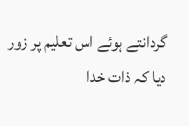گردانتے ہوئے اس تعلیم پر زور دیا کہ ذات خدا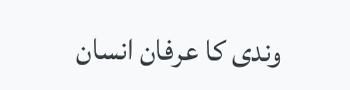وندی کا عرفان انسان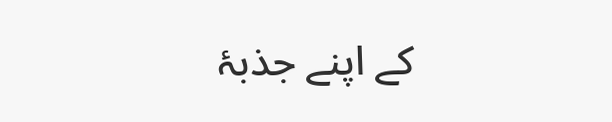کے اپنے جذبۂ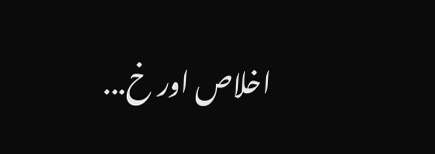اخلاص اور خ...